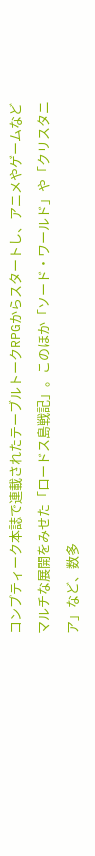コンプティーク本誌で連載されたテーブルトークRPGからスタートし、アニメやゲームなどマルチな展開をみせた「ロードス島戦記」。このほか「ソード・ワールド」や「クリスタニア」など、数多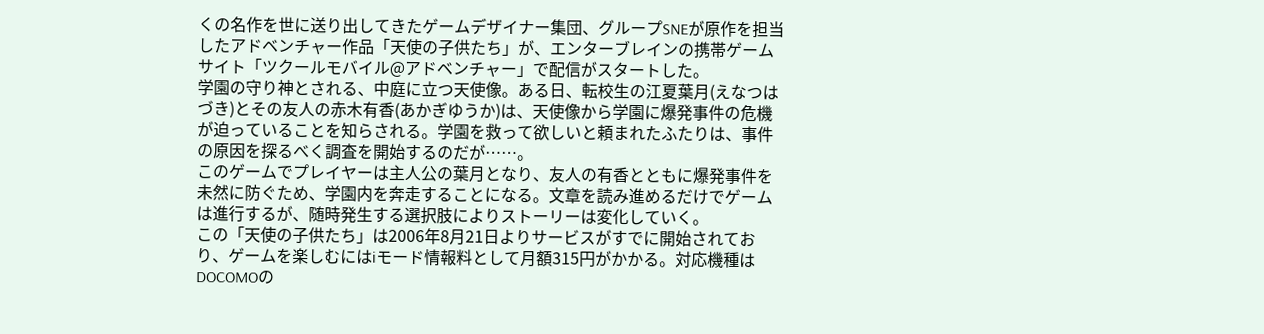くの名作を世に送り出してきたゲームデザイナー集団、グループSNEが原作を担当したアドベンチャー作品「天使の子供たち」が、エンターブレインの携帯ゲームサイト「ツクールモバイル@アドベンチャー」で配信がスタートした。
学園の守り神とされる、中庭に立つ天使像。ある日、転校生の江夏葉月(えなつはづき)とその友人の赤木有香(あかぎゆうか)は、天使像から学園に爆発事件の危機が迫っていることを知らされる。学園を救って欲しいと頼まれたふたりは、事件の原因を探るべく調査を開始するのだが……。
このゲームでプレイヤーは主人公の葉月となり、友人の有香とともに爆発事件を未然に防ぐため、学園内を奔走することになる。文章を読み進めるだけでゲームは進行するが、随時発生する選択肢によりストーリーは変化していく。
この「天使の子供たち」は2006年8月21日よりサービスがすでに開始されており、ゲームを楽しむにはiモード情報料として月額315円がかかる。対応機種はDOCOMOの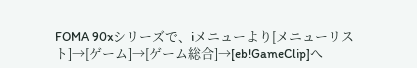FOMA 90xシリーズで、iメニューより[メニューリスト]→[ゲーム]→[ゲーム総合]→[eb!GameClip]へ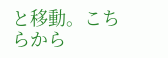と移動。こちらから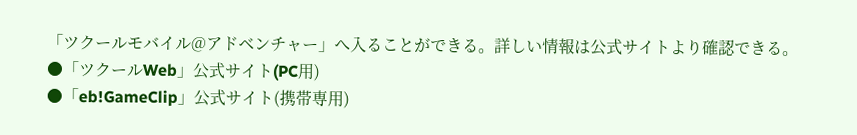「ツクールモバイル@アドベンチャー」へ入ることができる。詳しい情報は公式サイトより確認できる。
●「ツクールWeb」公式サイト(PC用)
●「eb!GameClip」公式サイト(携帯専用)